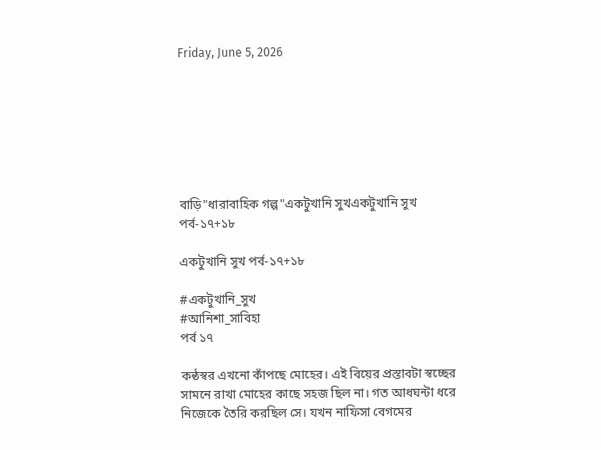Friday, June 5, 2026







বাড়ি"ধারাবাহিক গল্প"একটুখানি সুখএকটুখানি সুখ পর্ব-১৭+১৮

একটুখানি সুখ পর্ব-১৭+১৮

#একটুখানি_সুখ
#আনিশা_সাবিহা
পর্ব ১৭

কন্ঠস্বর এখনো কাঁপছে মোহের। এই বিয়ের প্রস্তাবটা স্বচ্ছের সামনে রাখা মোহের কাছে সহজ ছিল না। গত আধঘন্টা ধরে নিজেকে তৈরি করছিল সে। যখন নাফিসা বেগমের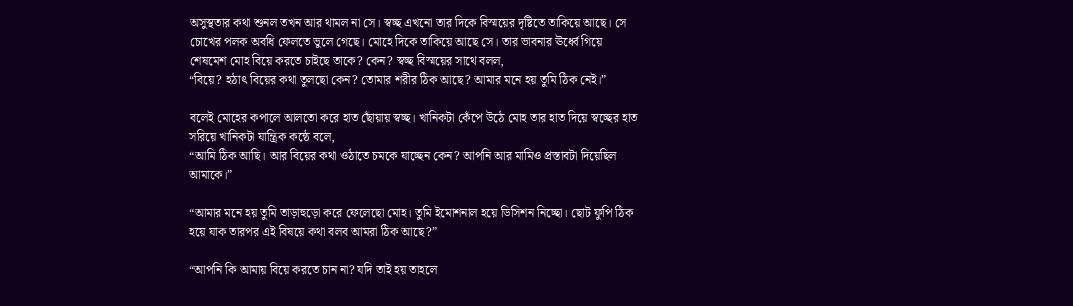অসুস্থতার কথা শুনল তখন আর থামল না সে। স্বচ্ছ এখনো তার দিকে বিস্ময়ের দৃষ্টিতে তাকিয়ে আছে। সে চোখের পলক অবধি ফেলতে ভুলে গেছে। মোহে দিকে তাকিয়ে আছে সে। তার ভাবনার ঊর্ধ্বে গিয়ে শেষমেশ মোহ বিয়ে করতে চাইছে তাকে? কেন? স্বচ্ছ বিস্ময়ের সাথে বলল,
“বিয়ে? হঠাৎ বিয়ের কথা তুলছো কেন? তোমার শরীর ঠিক আছে? আমার মনে হয় তুমি ঠিক নেই।”

বলেই মোহের কপালে আলতো করে হাত ছোঁয়ায় স্বচ্ছ। খানিকটা কেঁপে উঠে মোহ তার হাত দিয়ে স্বচ্ছের হাত সরিয়ে খানিকটা যান্ত্রিক কন্ঠে বলে,
“আমি ঠিক আছি। আর বিয়ের কথা ওঠাতে চমকে যাচ্ছেন কেন? আপনি আর মামিও প্রস্তাবটা দিয়েছিল আমাকে।”

“আমার মনে হয় তুমি তাড়াহুড়ো করে ফেলেছো মোহ। তুমি ইমোশনাল হয়ে ডিসিশন নিচ্ছো। ছোট ফুপি ঠিক হয়ে যাক তারপর এই বিষয়ে কথা বলব আমরা ঠিক আছে?”

“আপনি কি আমায় বিয়ে করতে চান না? যদি তাই হয় তাহলে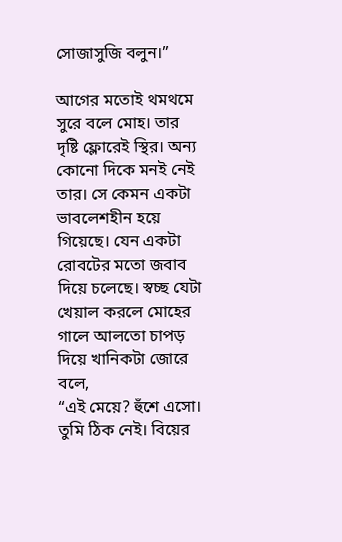সোজাসুজি বলুন।”

আগের মতোই থমথমে সুরে বলে মোহ। তার দৃষ্টি ফ্লোরেই স্থির। অন্য কোনো দিকে মনই নেই তার। সে কেমন একটা ভাবলেশহীন হয়ে গিয়েছে। যেন একটা রোবটের মতো জবাব দিয়ে চলেছে। স্বচ্ছ যেটা খেয়াল করলে মোহের গালে আলতো চাপড় দিয়ে খানিকটা জোরে বলে,
“এই মেয়ে? হুঁশে এসো। তুমি ঠিক নেই। বিয়ের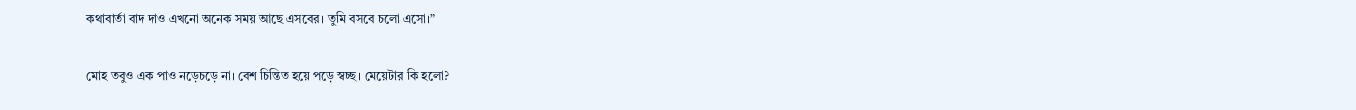কথাবার্তা বাদ দাও এখনো অনেক সময় আছে এসবের। তুমি বসবে চলো এসো।”

মোহ তবুও এক পাও নড়েচড়ে না। বেশ চিন্তিত হয়ে পড়ে স্বচ্ছ। মেয়েটার কি হলো?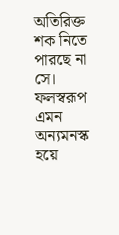অতিরিক্ত শক নিতে পারছে না সে। ফলস্বরূপ এমন অন্যমনস্ক হয়ে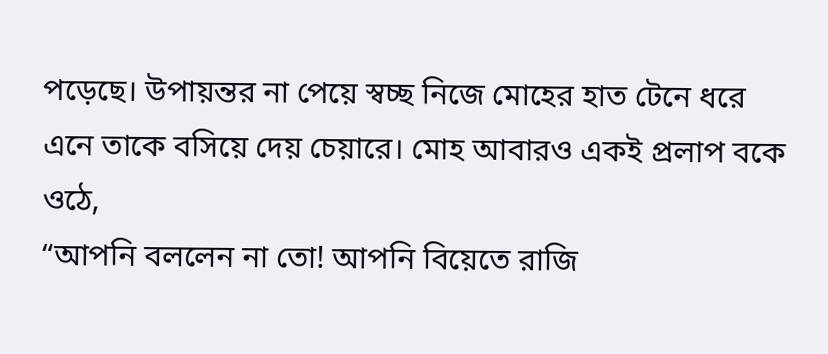পড়েছে। উপায়ন্তর না পেয়ে স্বচ্ছ নিজে মোহের হাত টেনে ধরে এনে তাকে বসিয়ে দেয় চেয়ারে। মোহ আবারও একই প্রলাপ বকে ওঠে,
“আপনি বললেন না তো! আপনি বিয়েতে রাজি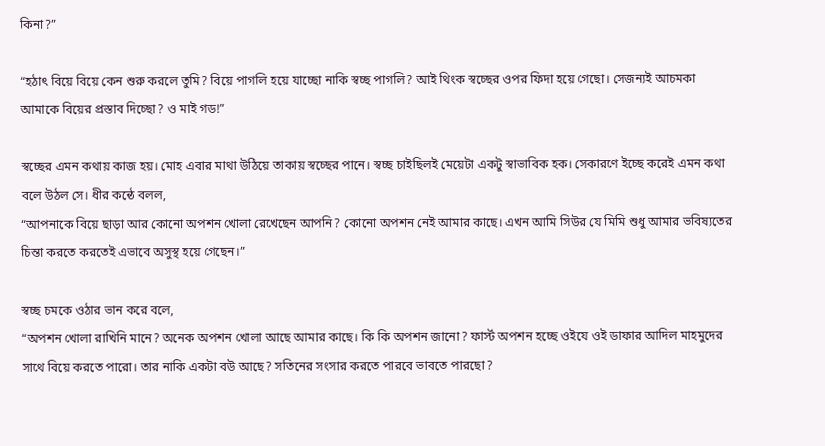কিনা?”

“হঠাৎ বিয়ে বিয়ে কেন শুরু করলে তুমি? বিয়ে পাগলি হয়ে যাচ্ছো নাকি স্বচ্ছ পাগলি? আই থিংক স্বচ্ছের ওপর ফিদা হয়ে গেছো। সেজন্যই আচমকা আমাকে বিয়ের প্রস্তাব দিচ্ছো? ও মাই গড!”

স্বচ্ছের এমন কথায় কাজ হয়। মোহ এবার মাথা উঠিয়ে তাকায় স্বচ্ছের পানে। স্বচ্ছ চাইছিলই মেয়েটা একটু স্বাভাবিক হক। সেকারণে ইচ্ছে করেই এমন কথা বলে উঠল সে। ধীর কন্ঠে বলল,
“আপনাকে বিয়ে ছাড়া আর কোনো অপশন খোলা রেখেছেন আপনি? কোনো অপশন নেই আমার কাছে। এখন আমি সিউর যে মিমি শুধু আমার ভবিষ্যতের চিন্তা করতে করতেই এভাবে অসুস্থ হয়ে গেছেন।”

স্বচ্ছ চমকে ওঠার ভান করে বলে,
“অপশন খোলা রাখিনি মানে? অনেক অপশন খোলা আছে আমার কাছে। কি কি অপশন জানো? ফার্স্ট অপশন হচ্ছে ওইযে ওই ডাফার আদিল মাহমুদের সাথে বিয়ে করতে পারো। তার নাকি একটা বউ আছে? সতিনের সংসার করতে পারবে ভাবতে পারছো?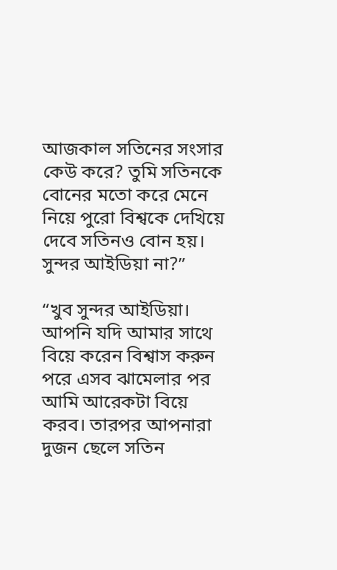আজকাল সতিনের সংসার কেউ করে? তুমি সতিনকে বোনের মতো করে মেনে নিয়ে পুরো বিশ্বকে দেখিয়ে দেবে সতিনও বোন হয়। সুন্দর আইডিয়া না?”

“খুব সুন্দর আইডিয়া। আপনি যদি আমার সাথে বিয়ে করেন বিশ্বাস করুন পরে এসব ঝামেলার পর আমি আরেকটা বিয়ে করব। তারপর আপনারা দুজন ছেলে সতিন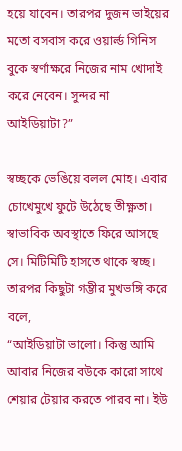হয়ে যাবেন। তারপর দুজন ভাইয়ের মতো বসবাস করে ওয়ার্ল্ড গিনিস বুকে স্বর্ণাক্ষরে নিজের নাম খোদাই করে নেবেন। সুন্দর না আইডিয়াটা?”

স্বচ্ছকে ভেঙিয়ে বলল মোহ। এবার চোখেমুখে ফুটে উঠেছে তীক্ষ্ণতা। স্বাভাবিক অবস্থাতে ফিরে আসছে সে। মিটিমিটি হাসতে থাকে স্বচ্ছ। তারপর কিছুটা গম্ভীর মুখভঙ্গি করে বলে,
“আইডিয়াটা ভালো। কিন্তু আমি আবার নিজের বউকে কারো সাথে শেয়ার টেয়ার করতে পারব না। ইউ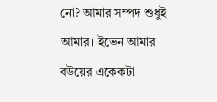নো? আমার সম্পদ শুধুই আমার। ইভেন আমার বউয়ের একেকটা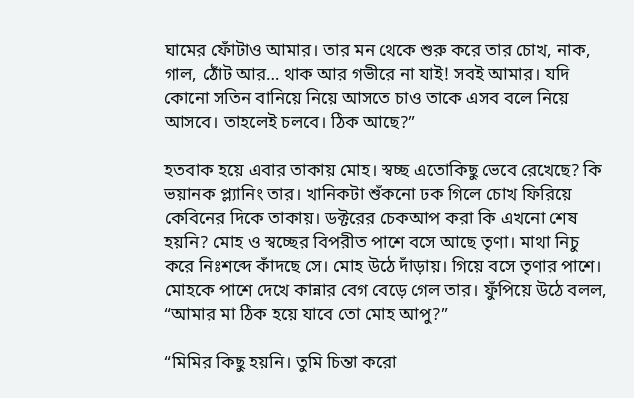ঘামের ফোঁটাও আমার। তার মন থেকে শুরু করে তার চোখ, নাক, গাল, ঠোঁট আর… থাক আর গভীরে না যাই! সবই আমার। যদি কোনো সতিন বানিয়ে নিয়ে আসতে চাও তাকে এসব বলে নিয়ে আসবে। তাহলেই চলবে। ঠিক আছে?”

হতবাক হয়ে এবার তাকায় মোহ। স্বচ্ছ এতোকিছু ভেবে রেখেছে? কি ভয়ানক প্ল্যানিং তার। খানিকটা শুঁকনো ঢক গিলে চোখ ফিরিয়ে কেবিনের দিকে তাকায়। ডক্টরের চেকআপ করা কি এখনো শেষ হয়নি? মোহ ও স্বচ্ছের বিপরীত পাশে বসে আছে তৃণা। মাথা নিচু করে নিঃশব্দে কাঁদছে সে। মোহ উঠে দাঁড়ায়। গিয়ে বসে তৃণার পাশে। মোহকে পাশে দেখে কান্নার বেগ বেড়ে গেল তার। ফুঁপিয়ে উঠে বলল,
“আমার মা ঠিক হয়ে যাবে তো মোহ আপু?”

“মিমির কিছু হয়নি। তুমি চিন্তা করো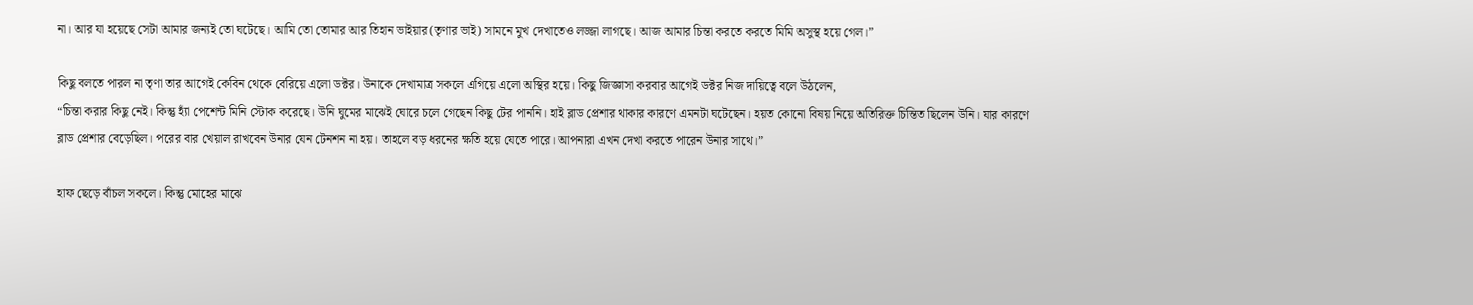না। আর যা হয়েছে সেটা আমার জন্যই তো ঘটেছে। আমি তো তোমার আর তিহান ভাইয়ার(তৃণার ভাই) সামনে মুখ দেখাতেও লজ্জা লাগছে। আজ আমার চিন্তা করতে করতে মিমি অসুস্থ হয়ে গেল।”

কিছু বলতে পারল না তৃণা তার আগেই কেবিন থেকে বেরিয়ে এলো ডক্টর। উনাকে দেখামাত্র সকলে এগিয়ে এলো অস্থির হয়ে। কিছু জিজ্ঞাসা করবার আগেই ডক্টর নিজ দায়িত্বে বলে উঠলেন,
“চিন্তা করার কিছু নেই। কিন্তু হ্যাঁ পেশেন্ট মিনি স্টোক করেছে। উনি ঘুমের মাঝেই ঘোরে চলে গেছেন কিছু টের পাননি। হাই ব্লাড প্রেশার থাকার কারণে এমনটা ঘটেছেন। হয়ত কোনো বিষয় নিয়ে অতিরিক্ত চিন্তিত ছিলেন উনি। যার কারণে ব্লাড প্রেশার বেড়েছিল। পরের বার খেয়াল রাখবেন উনার যেন টেনশন না হয়। তাহলে বড় ধরনের ক্ষতি হয়ে যেতে পারে। আপনারা এখন দেখা করতে পারেন উনার সাথে।”

হাফ ছেড়ে বাঁচল সকলে। কিন্তু মোহের মাঝে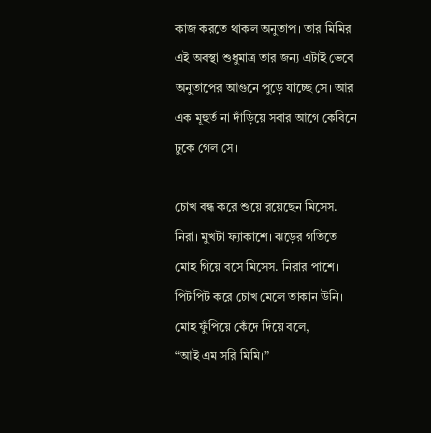কাজ করতে থাকল অনুতাপ। তার মিমির এই অবস্থা শুধুমাত্র তার জন্য এটাই ভেবে অনুতাপের আগুনে পুড়ে যাচ্ছে সে। আর এক মূহুর্ত না দাঁড়িয়ে সবার আগে কেবিনে ঢুকে গেল সে।

চোখ বন্ধ করে শুয়ে রয়েছেন মিসেস. নিরা। মুখটা ফ্যাকাশে। ঝড়ের গতিতে মোহ গিয়ে বসে মিসেস. নিরার পাশে। পিটপিট করে চোখ মেলে তাকান উনি। মোহ ফুঁপিয়ে কেঁদে দিয়ে বলে,
“আই এম সরি মিমি।”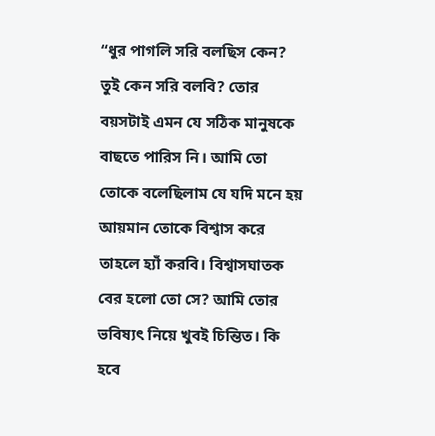“ধুর পাগলি সরি বলছিস কেন? তুই কেন সরি বলবি? তোর বয়সটাই এমন যে সঠিক মানুষকে বাছতে পারিস নি। আমি তো তোকে বলেছিলাম যে যদি মনে হয় আয়মান তোকে বিশ্বাস করে তাহলে হ্যাঁ করবি। বিশ্বাসঘাতক বের হলো তো সে? আমি তোর ভবিষ্যৎ নিয়ে খুবই চিন্তিত। কি হবে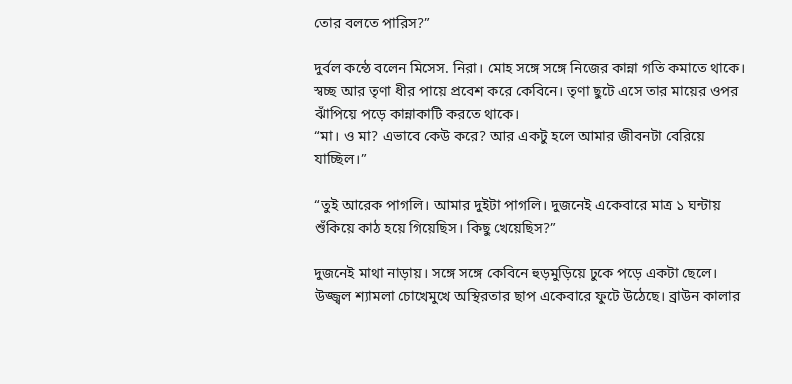তোর বলতে পারিস?”

দুর্বল কন্ঠে বলেন মিসেস. নিরা। মোহ সঙ্গে সঙ্গে নিজের কান্না গতি কমাতে থাকে। স্বচ্ছ আর তৃণা ধীর পায়ে প্রবেশ করে কেবিনে। তৃণা ছুটে এসে তার মায়ের ওপর ঝাঁপিয়ে পড়ে কান্নাকাটি করতে থাকে।
“মা। ও মা? এভাবে কেউ করে? আর একটু হলে আমার জীবনটা বেরিয়ে যাচ্ছিল।”

“তুই আরেক পাগলি। আমার দুইটা পাগলি। দুজনেই একেবারে মাত্র ১ ঘন্টায় শুঁকিয়ে কাঠ হয়ে গিয়েছিস। কিছু খেয়েছিস?”

দুজনেই মাথা নাড়ায়। সঙ্গে সঙ্গে কেবিনে হুড়মুড়িয়ে ঢুকে পড়ে একটা ছেলে। উজ্জ্বল শ্যামলা চোখেমুখে অস্থিরতার ছাপ একেবারে ফুটে উঠেছে। ব্রাউন কালার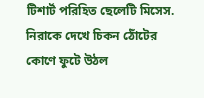টিশার্ট পরিহিত ছেলেটি মিসেস. নিরাকে দেখে চিকন ঠোঁটের কোণে ফুটে উঠল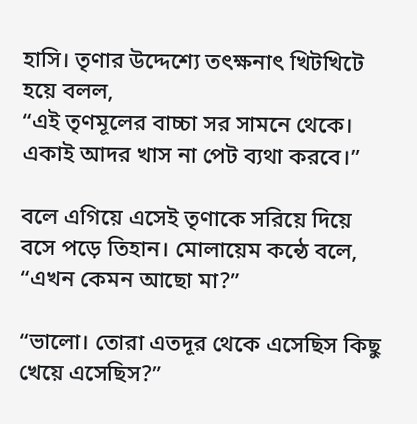হাসি। তৃণার উদ্দেশ্যে তৎক্ষনাৎ খিটখিটে হয়ে বলল,
“এই তৃণমূলের বাচ্চা সর সামনে থেকে। একাই আদর খাস না পেট ব্যথা করবে।”

বলে এগিয়ে এসেই তৃণাকে সরিয়ে দিয়ে বসে পড়ে তিহান। মোলায়েম কন্ঠে বলে,
“এখন কেমন আছো মা?”

“ভালো। তোরা এতদূর থেকে এসেছিস কিছু খেয়ে এসেছিস?”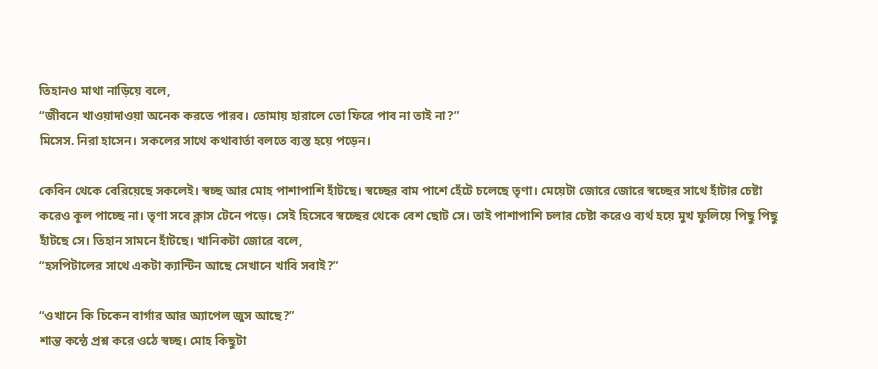তিহানও মাথা নাড়িয়ে বলে,
“জীবনে খাওয়াদাওয়া অনেক করতে পারব। তোমায় হারালে তো ফিরে পাব না তাই না?”
মিসেস. নিরা হাসেন। সকলের সাথে কথাবার্তা বলতে ব্যস্ত হয়ে পড়েন।

কেবিন থেকে বেরিয়েছে সকলেই। স্বচ্ছ আর মোহ পাশাপাশি হাঁটছে। স্বচ্ছের বাম পাশে হেঁটে চলেছে তৃণা। মেয়েটা জোরে জোরে স্বচ্ছের সাথে হাঁটার চেষ্টা করেও কূল পাচ্ছে না। তৃণা সবে ক্লাস টেনে পড়ে। সেই হিসেবে স্বচ্ছের থেকে বেশ ছোট সে। তাই পাশাপাশি চলার চেষ্টা করেও ব্যর্থ হয়ে মুখ ফুলিয়ে পিছু পিছু হাঁটছে সে। তিহান সামনে হাঁটছে। খানিকটা জোরে বলে,
“হসপিটালের সাথে একটা ক্যান্টিন আছে সেখানে খাবি সবাই?”

“ওখানে কি চিকেন বার্গার আর অ্যাপেল জুস আছে?”
শান্ত কন্ঠে প্রশ্ন করে ওঠে স্বচ্ছ। মোহ কিছুটা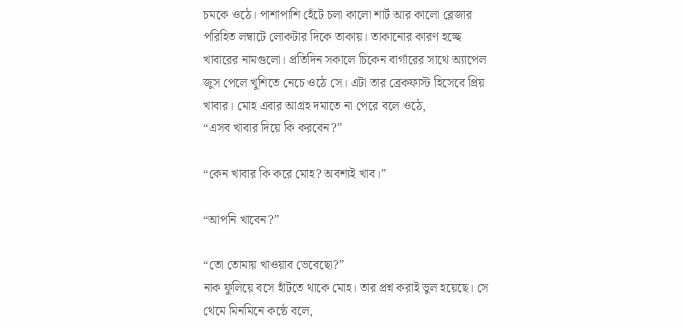চমকে ওঠে। পাশাপাশি হেঁটে চলা কালো শার্ট আর কালো ব্লেজার পরিহিত লম্বাটে লোকটার দিকে তাকায়। তাকানোর কারণ হচ্ছে খাবারের নামগুলো। প্রতিদিন সকালে চিকেন বার্গারের সাথে অ্যাপেল জুস পেলে খুশিতে নেচে ওঠে সে। এটা তার ব্রেকফাস্ট হিসেবে প্রিয় খাবার। মোহ এবার আগ্রহ দমাতে না পেরে বলে ওঠে,
“এসব খাবার দিয়ে কি করবেন?”

“কেন খাবার কি করে মোহ? অবশ্যই খাব।”

“আপনি খাবেন?”

“তো তোমায় খাওয়াব ভেবেছো?”
নাক ফুলিয়ে বসে হাঁটতে থাকে মোহ। তার প্রশ্ন করাই ভুল হয়েছে। সে থেমে মিনমিনে কন্ঠে বলে,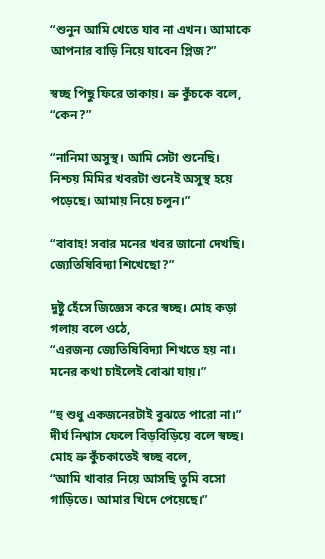“শুনুন আমি খেতে যাব না এখন। আমাকে আপনার বাড়ি নিয়ে যাবেন প্লিজ?”

স্বচ্ছ পিছু ফিরে তাকায়। ভ্রু কুঁচকে বলে,
“কেন?”

“নানিমা অসুস্থ। আমি সেটা শুনেছি। নিশ্চয় মিমির খবরটা শুনেই অসুস্থ হয়ে পড়েছে। আমায় নিয়ে চলুন।”

“বাবাহ! সবার মনের খবর জানো দেখছি। জ্যেতিষিবিদ্যা শিখেছো?”

দুষ্টু হেঁসে জিজ্ঞেস করে স্বচ্ছ। মোহ কড়া গলায় বলে ওঠে,
“এরজন্য জ্যেতিষিবিদ্যা শিখতে হয় না। মনের কথা চাইলেই বোঝা যায়।”

“হু শুধু একজনেরটাই বুঝতে পারো না।”
দীর্ঘ নিশ্বাস ফেলে বিড়বিড়িয়ে বলে স্বচ্ছ। মোহ ভ্রু কুঁচকাতেই স্বচ্ছ বলে,
“আমি খাবার নিয়ে আসছি তুমি বসো গাড়িতে। আমার খিদে পেয়েছে।”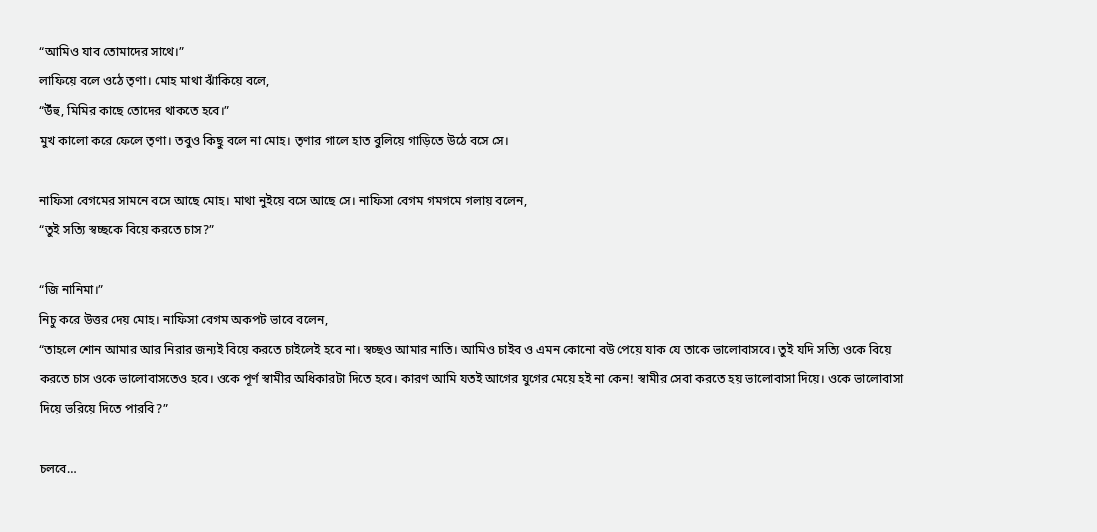“আমিও যাব তোমাদের সাথে।”
লাফিয়ে বলে ওঠে তৃণা। মোহ মাথা ঝাঁকিয়ে বলে,
“উঁহু, মিমির কাছে তোদের থাকতে হবে।”
মুখ কালো করে ফেলে তৃণা। তবুও কিছু বলে না মোহ। তৃণার গালে হাত বুলিয়ে গাড়িতে উঠে বসে সে।

নাফিসা বেগমের সামনে বসে আছে মোহ। মাথা নুইয়ে বসে আছে সে। নাফিসা বেগম গমগমে গলায় বলেন,
“তুই সত্যি স্বচ্ছকে বিয়ে করতে চাস?”

“জি নানিমা।”
নিচু করে উত্তর দেয় মোহ। নাফিসা বেগম অকপট ভাবে বলেন,
“তাহলে শোন আমার আর নিরার জন্যই বিয়ে করতে চাইলেই হবে না। স্বচ্ছও আমার নাতি। আমিও চাইব ও এমন কোনো বউ পেয়ে যাক যে তাকে ভালোবাসবে। তুই যদি সত্যি ওকে বিয়ে করতে চাস ওকে ভালোবাসতেও হবে। ওকে পূর্ণ স্বামীর অধিকারটা দিতে হবে। কারণ আমি যতই আগের যুগের মেয়ে হই না কেন! স্বামীর সেবা করতে হয় ভালোবাসা দিয়ে। ওকে ভালোবাসা দিয়ে ভরিয়ে দিতে পারবি?”

চলবে…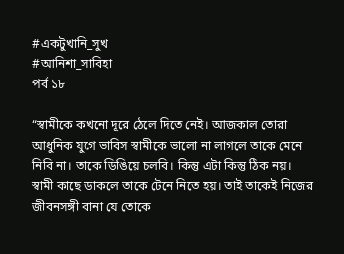#একটুখানি_সুখ
#আনিশা_সাবিহা
পর্ব ১৮

“স্বামীকে কখনো দূরে ঠেলে দিতে নেই। আজকাল তোরা আধুনিক যুগে ভাবিস স্বামীকে ভালো না লাগলে তাকে মেনে নিবি না। তাকে ডিঙিয়ে চলবি। কিন্তু এটা কিন্তু ঠিক নয়। স্বামী কাছে ডাকলে তাকে টেনে নিতে হয়। তাই তাকেই নিজের জীবনসঙ্গী বানা যে তোকে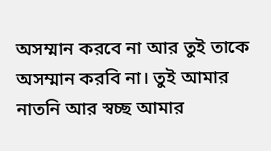অসম্মান করবে না আর তুই তাকে অসম্মান করবি না। তুই আমার নাতনি আর স্বচ্ছ আমার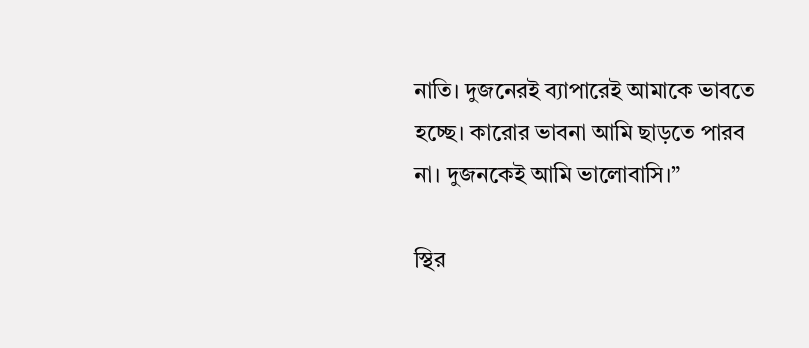নাতি। দুজনেরই ব্যাপারেই আমাকে ভাবতে হচ্ছে। কারোর ভাবনা আমি ছাড়তে পারব না। দুজনকেই আমি ভালোবাসি।”

স্থির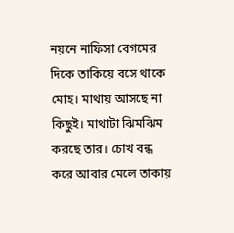নয়নে নাফিসা বেগমের দিকে তাকিয়ে বসে থাকে মোহ। মাথায় আসছে না কিছুই। মাথাটা ঝিমঝিম করছে তার। চোখ বন্ধ করে আবার মেলে তাকায়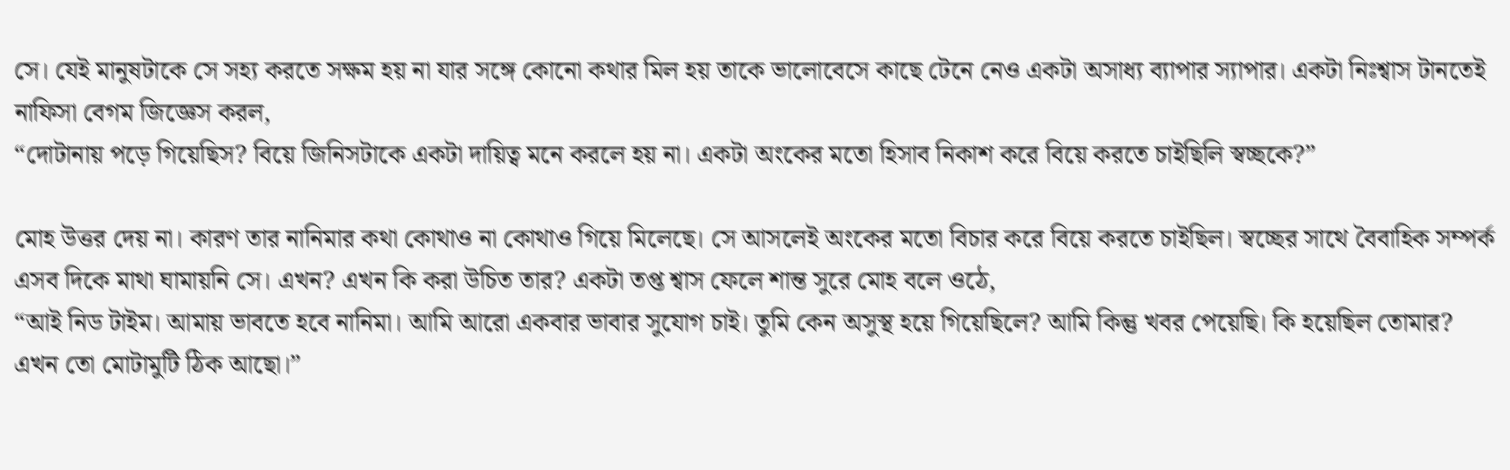সে। যেই মানুষটাকে সে সহ্য করতে সক্ষম হয় না যার সঙ্গে কোনো কথার মিল হয় তাকে ভালোবেসে কাছে টেনে নেও একটা অসাধ্য ব্যাপার স্যাপার। একটা নিঃশ্বাস টানতেই নাফিসা বেগম জিজ্ঞেস করল,
“দোটানায় পড়ে গিয়েছিস? বিয়ে জিনিসটাকে একটা দায়িত্ব মনে করলে হয় না। একটা অংকের মতো হিসাব নিকাশ করে বিয়ে করতে চাইছিলি স্বচ্ছকে?”

মোহ উত্তর দেয় না। কারণ তার নানিমার কথা কোথাও না কোথাও গিয়ে মিলেছে। সে আসলেই অংকের মতো বিচার করে বিয়ে করতে চাইছিল। স্বচ্ছের সাথে বৈবাহিক সম্পর্ক এসব দিকে মাথা ঘামায়নি সে। এখন? এখন কি করা উচিত তার? একটা তপ্ত শ্বাস ফেলে শান্ত সুরে মোহ বলে ওঠে,
“আই নিড টাইম। আমায় ভাবতে হবে নানিমা। আমি আরো একবার ভাবার সুযোগ চাই। তুমি কেন অসুস্থ হয়ে গিয়েছিলে? আমি কিন্তু খবর পেয়েছি। কি হয়েছিল তোমার? এখন তো মোটামুটি ঠিক আছো।”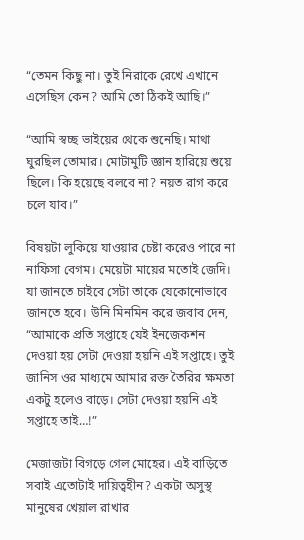“তেমন কিছু না। তুই নিরাকে রেখে এখানে এসেছিস কেন? আমি তো ঠিকই আছি।”

“আমি স্বচ্ছ ভাইয়ের থেকে শুনেছি। মাথা ঘুরছিল তোমার। মোটামুটি জ্ঞান হারিয়ে শুয়ে ছিলে। কি হয়েছে বলবে না? নয়ত রাগ করে চলে যাব।”

বিষয়টা লুকিয়ে যাওয়ার চেষ্টা করেও পারে না নাফিসা বেগম। মেয়েটা মায়ের মতোই জেদি। যা জানতে চাইবে সেটা তাকে যেকোনোভাবে জানতে হবে। উনি মিনমিন করে জবাব দেন,
“আমাকে প্রতি সপ্তাহে যেই ইনজেকশন দেওয়া হয় সেটা দেওয়া হয়নি এই সপ্তাহে। তুই জানিস ওর মাধ্যমে আমার রক্ত তৈরির ক্ষমতা একটু হলেও বাড়ে। সেটা দেওয়া হয়নি এই সপ্তাহে তাই…!”

মেজাজটা বিগড়ে গেল মোহের। এই বাড়িতে সবাই এতোটাই দায়িত্বহীন? একটা অসুস্থ মানুষের খেয়াল রাখার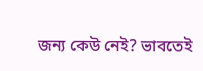জন্য কেউ নেই? ভাবতেই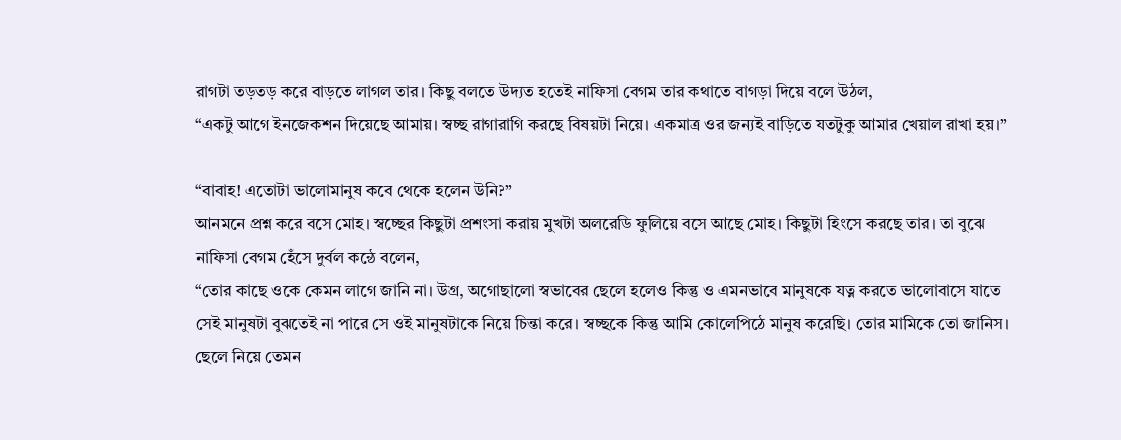রাগটা তড়তড় করে বাড়তে লাগল তার। কিছু বলতে উদ্যত হতেই নাফিসা বেগম তার কথাতে বাগড়া দিয়ে বলে উঠল,
“একটু আগে ইনজেকশন দিয়েছে আমায়। স্বচ্ছ রাগারাগি করছে বিষয়টা নিয়ে। একমাত্র ওর জন্যই বাড়িতে যতটুকু আমার খেয়াল রাখা হয়।”

“বাবাহ! এতোটা ভালোমানুষ কবে থেকে হলেন উনি?”
আনমনে প্রশ্ন করে বসে মোহ। স্বচ্ছের কিছুটা প্রশংসা করায় মুখটা অলরেডি ফুলিয়ে বসে আছে মোহ। কিছুটা হিংসে করছে তার। তা বুঝে নাফিসা বেগম হেঁসে দুর্বল কন্ঠে বলেন,
“তোর কাছে ওকে কেমন লাগে জানি না। উগ্র, অগোছালো স্বভাবের ছেলে হলেও কিন্তু ও এমনভাবে মানুষকে যত্ন করতে ভালোবাসে যাতে সেই মানুষটা বুঝতেই না পারে সে ওই মানুষটাকে নিয়ে চিন্তা করে। স্বচ্ছকে কিন্তু আমি কোলেপিঠে মানুষ করেছি। তোর মামিকে তো জানিস। ছেলে নিয়ে তেমন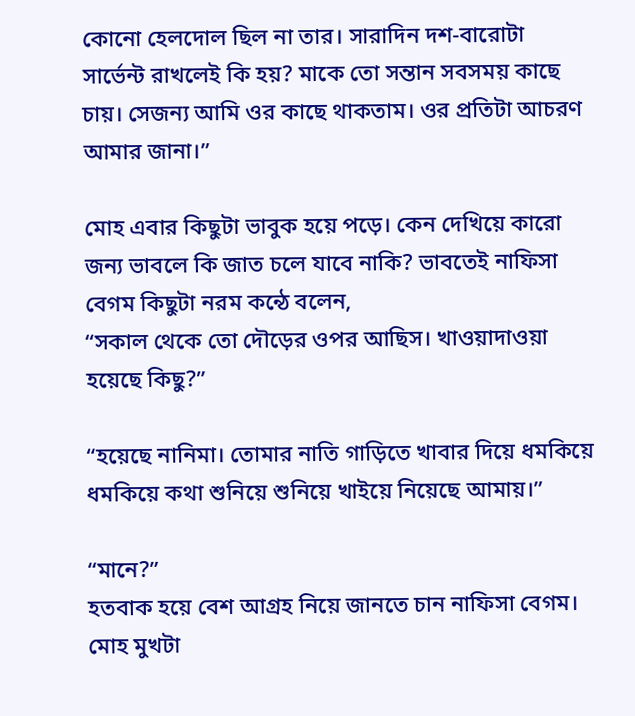কোনো হেলদোল ছিল না তার। সারাদিন দশ-বারোটা সার্ভেন্ট রাখলেই কি হয়? মাকে তো সন্তান সবসময় কাছে চায়। সেজন্য আমি ওর কাছে থাকতাম। ওর প্রতিটা আচরণ আমার জানা।”

মোহ এবার কিছুটা ভাবুক হয়ে পড়ে। কেন দেখিয়ে কারো জন্য ভাবলে কি জাত চলে যাবে নাকি? ভাবতেই নাফিসা বেগম কিছুটা নরম কন্ঠে বলেন,
“সকাল থেকে তো দৌড়ের ওপর আছিস। খাওয়াদাওয়া হয়েছে কিছু?”

“হয়েছে নানিমা। তোমার নাতি গাড়িতে খাবার দিয়ে ধমকিয়ে ধমকিয়ে কথা শুনিয়ে শুনিয়ে খাইয়ে নিয়েছে আমায়।”

“মানে?”
হতবাক হয়ে বেশ আগ্রহ নিয়ে জানতে চান নাফিসা বেগম। মোহ মুখটা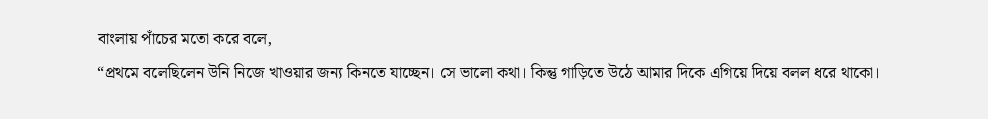বাংলায় পাঁচের মতো করে বলে,
“প্রথমে বলেছিলেন উনি নিজে খাওয়ার জন্য কিনতে যাচ্ছেন। সে ভালো কথা। কিন্তু গাড়িতে উঠে আমার দিকে এগিয়ে দিয়ে বলল ধরে থাকো।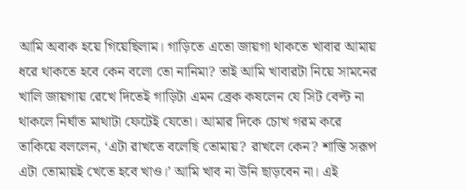আমি অবাক হয়ে গিয়েছিলাম। গাড়িতে এতো জায়গা থাকতে খাবার আমায় ধরে থাকতে হবে কেন বলো তো নানিমা? তাই আমি খাবারটা নিয়ে সামনের খালি জায়গায় রেখে দিতেই গাড়িটা এমন ব্রেক কষলেন যে সিট বেল্ট না থাকলে নির্ঘাত মাথাটা ফেটেই যেতো। আমার দিকে চোখ গরম করে তাকিয়ে বললেন, ‘এটা রাখতে বলেছি তোমায়? রাখলে কেন? শাস্তি সরূপ এটা তোমায়ই খেতে হবে খাও।’ আমি খাব না উনি ছাড়বেন না। এই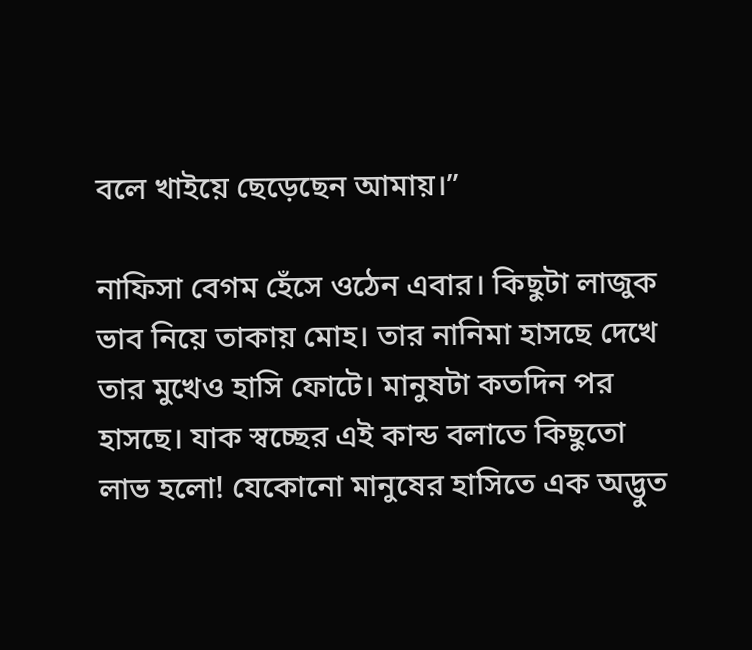বলে খাইয়ে ছেড়েছেন আমায়।”

নাফিসা বেগম হেঁসে ওঠেন এবার। কিছুটা লাজুক ভাব নিয়ে তাকায় মোহ। তার নানিমা হাসছে দেখে তার মুখেও হাসি ফোটে। মানুষটা কতদিন পর হাসছে। যাক স্বচ্ছের এই কান্ড বলাতে কিছুতো লাভ হলো! যেকোনো মানুষের হাসিতে এক অদ্ভুত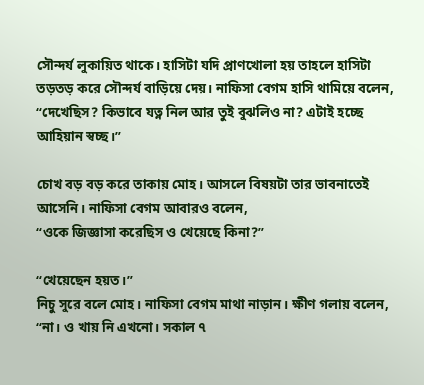সৌন্দর্য লুকায়িত থাকে। হাসিটা যদি প্রাণখোলা হয় তাহলে হাসিটা তড়তড় করে সৌন্দর্য বাড়িয়ে দেয়। নাফিসা বেগম হাসি থামিয়ে বলেন,
“দেখেছিস? কিভাবে যত্ন নিল আর তুই বুঝলিও না? এটাই হচ্ছে আহিয়ান স্বচ্ছ।”

চোখ বড় বড় করে তাকায় মোহ। আসলে বিষয়টা তার ভাবনাতেই আসেনি। নাফিসা বেগম আবারও বলেন,
“ওকে জিজ্ঞাসা করেছিস ও খেয়েছে কিনা?”

“খেয়েছেন হয়ত।”
নিচু সুরে বলে মোহ। নাফিসা বেগম মাথা নাড়ান। ক্ষীণ গলায় বলেন,
“না। ও খায় নি এখনো। সকাল ৭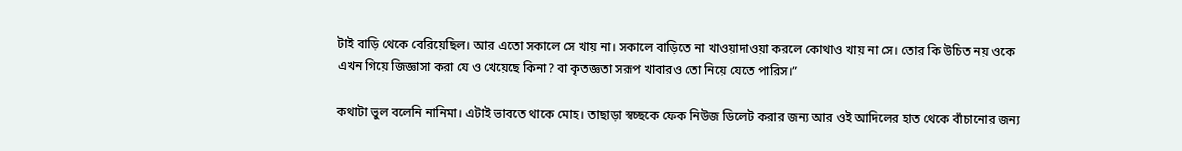টাই বাড়ি থেকে বেরিয়েছিল। আর এতো সকালে সে খায় না। সকালে বাড়িতে না খাওয়াদাওয়া করলে কোথাও খায় না সে। তোর কি উচিত নয় ওকে এখন গিয়ে জিজ্ঞাসা করা যে ও খেয়েছে কিনা? বা কৃতজ্ঞতা সরূপ খাবারও তো নিয়ে যেতে পারিস।”

কথাটা ভুল বলেনি নানিমা। এটাই ভাবতে থাকে মোহ। তাছাড়া স্বচ্ছকে ফেক নিউজ ডিলেট করার জন্য আর ওই আদিলের হাত থেকে বাঁচানোর জন্য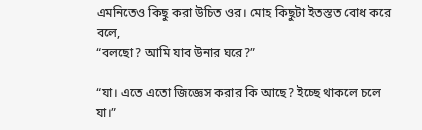এমনিতেও কিছু করা উচিত ওর। মোহ কিছুটা ইতস্তত বোধ করে বলে,
“বলছো? আমি যাব উনার ঘরে?”

“যা। এতে এতো জিজ্ঞেস করার কি আছে? ইচ্ছে থাকলে চলে যা।”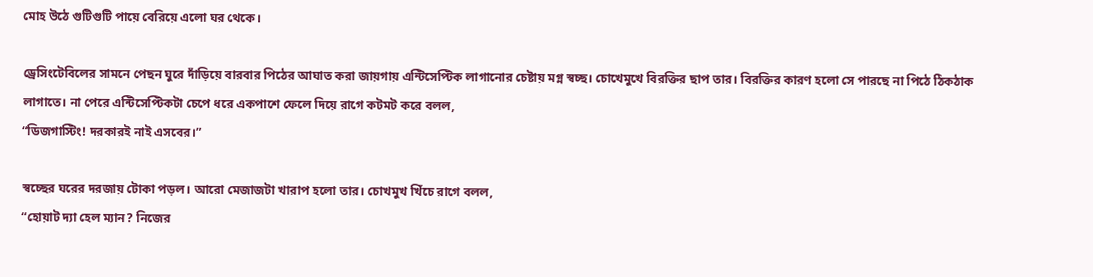মোহ উঠে গুটিগুটি পায়ে বেরিয়ে এলো ঘর থেকে।

ড্রেসিংটেবিলের সামনে পেছন ঘুরে দাঁড়িয়ে বারবার পিঠের আঘাত করা জায়গায় এন্টিসেপ্টিক লাগানোর চেষ্টায় মগ্ন স্বচ্ছ। চোখেমুখে বিরক্তির ছাপ তার। বিরক্তির কারণ হলো সে পারছে না পিঠে ঠিকঠাক লাগাতে। না পেরে এন্টিসেপ্টিকটা চেপে ধরে একপাশে ফেলে দিয়ে রাগে কটমট করে বলল,
“ডিজগাস্টিং! দরকারই নাই এসবের।”

স্বচ্ছের ঘরের দরজায় টোকা পড়ল। আরো মেজাজটা খারাপ হলো তার। চোখমুখ খিঁচে রাগে বলল,
“হোয়াট দ্যা হেল ম্যান? নিজের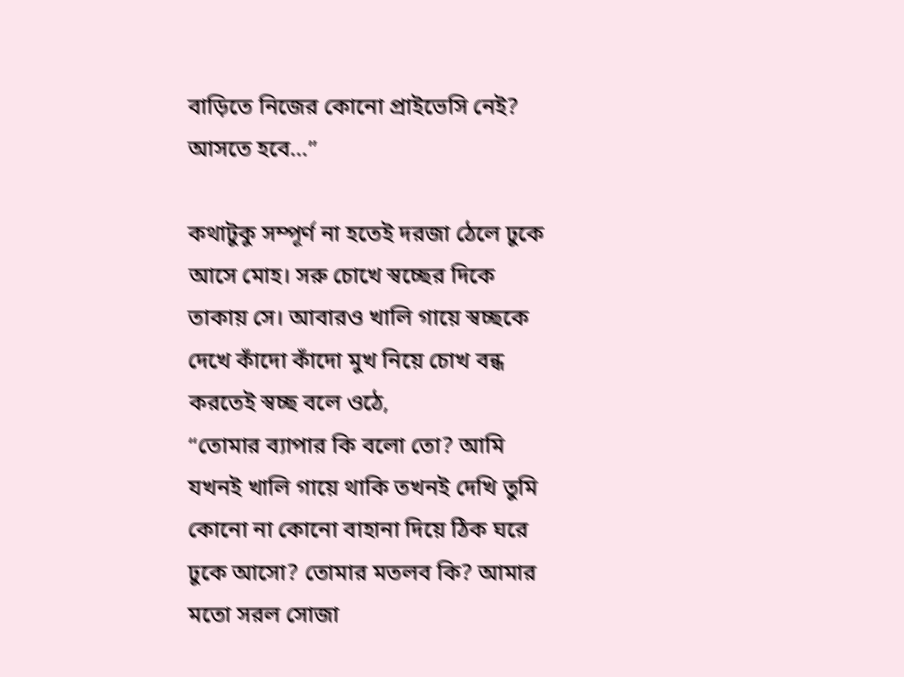বাড়িতে নিজের কোনো প্রাইভেসি নেই? আসতে হবে…”

কথাটুকু সম্পূর্ণ না হতেই দরজা ঠেলে ঢুকে আসে মোহ। সরু চোখে স্বচ্ছের দিকে তাকায় সে। আবারও খালি গায়ে স্বচ্ছকে দেখে কাঁদো কাঁদো মুখ নিয়ে চোখ বন্ধ করতেই স্বচ্ছ বলে ওঠে,
“তোমার ব্যাপার কি বলো তো? আমি যখনই খালি গায়ে থাকি তখনই দেখি তুমি কোনো না কোনো বাহানা দিয়ে ঠিক ঘরে ঢুকে আসো? তোমার মতলব কি? আমার মতো সরল সোজা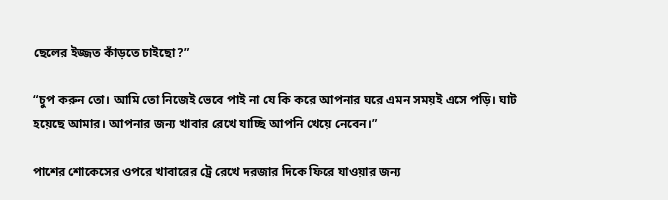ছেলের ইজ্জত কাঁড়তে চাইছো?”

“চুপ করুন তো। আমি তো নিজেই ভেবে পাই না যে কি করে আপনার ঘরে এমন সময়ই এসে পড়ি। ঘাট হয়েছে আমার। আপনার জন্য খাবার রেখে যাচ্ছি আপনি খেয়ে নেবেন।”

পাশের শোকেসের ওপরে খাবারের ট্রে রেখে দরজার দিকে ফিরে যাওয়ার জন্য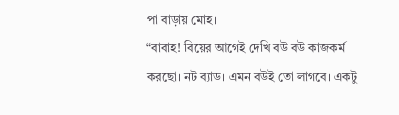পা বাড়ায় মোহ।
“বাবাহ! বিয়ের আগেই দেখি বউ বউ কাজকর্ম করছো। নট ব্যাড। এমন বউই তো লাগবে। একটু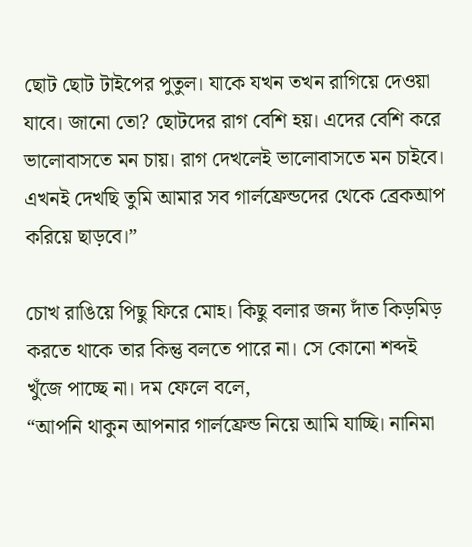ছোট ছোট টাইপের পুতুল। যাকে যখন তখন রাগিয়ে দেওয়া যাবে। জানো তো? ছোটদের রাগ বেশি হয়। এদের বেশি করে ভালোবাসতে মন চায়। রাগ দেখলেই ভালোবাসতে মন চাইবে। এখনই দেখছি তুমি আমার সব গার্লফ্রেন্ডদের থেকে ব্রেকআপ করিয়ে ছাড়বে।”

চোখ রাঙিয়ে পিছু ফিরে মোহ। কিছু বলার জন্য দাঁত কিড়মিড় করতে থাকে তার কিন্তু বলতে পারে না। সে কোনো শব্দই খুঁজে পাচ্ছে না। দম ফেলে বলে,
“আপনি থাকুন আপনার গার্লফ্রেন্ড নিয়ে আমি যাচ্ছি। নানিমা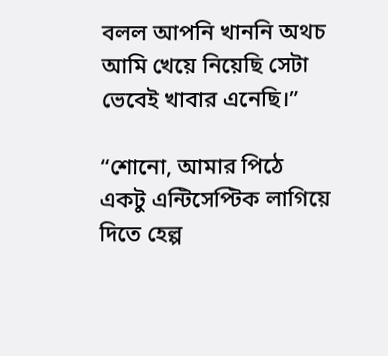বলল আপনি খাননি অথচ আমি খেয়ে নিয়েছি সেটা ভেবেই খাবার এনেছি।”

“শোনো, আমার পিঠে একটু এন্টিসেপ্টিক লাগিয়ে দিতে হেল্প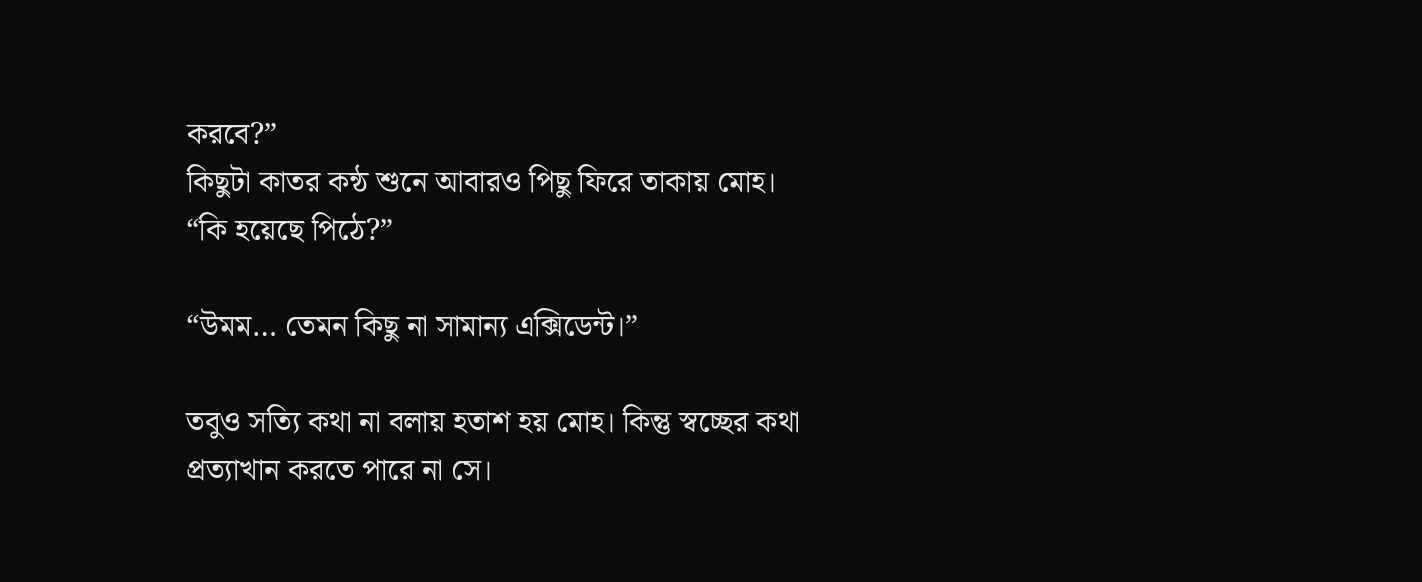করবে?”
কিছুটা কাতর কন্ঠ শুনে আবারও পিছু ফিরে তাকায় মোহ।
“কি হয়েছে পিঠে?”

“উমম… তেমন কিছু না সামান্য এক্সিডেন্ট।”

তবুও সত্যি কথা না বলায় হতাশ হয় মোহ। কিন্তু স্বচ্ছের কথা প্রত্যাখান করতে পারে না সে।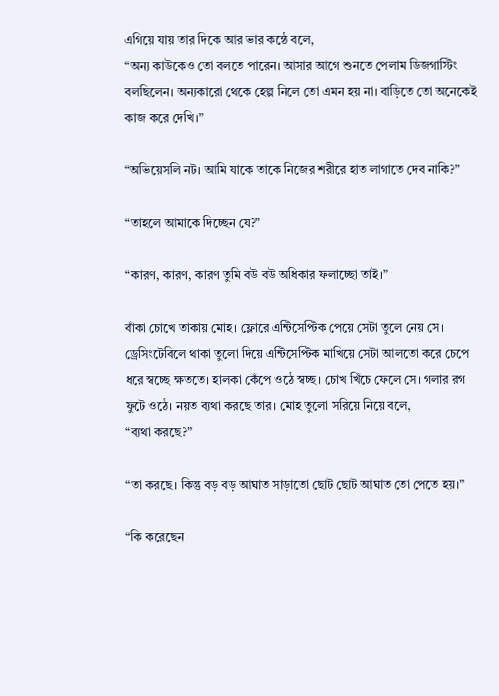এগিয়ে যায় তার দিকে আর ভার কন্ঠে বলে,
“অন্য কাউকেও তো বলতে পারেন। আসার আগে শুনতে পেলাম ডিজগাস্টিং বলছিলেন। অন্যকারো থেকে হেল্প নিলে তো এমন হয় না। বাড়িতে তো অনেকেই কাজ করে দেখি।”

“অভিয়েসলি নট। আমি যাকে তাকে নিজের শরীরে হাত লাগাতে দেব নাকি?”

“তাহলে আমাকে দিচ্ছেন যে?”

“কারণ, কারণ, কারণ তুমি বউ বউ অধিকার ফলাচ্ছো তাই।”

বাঁকা চোখে তাকায় মোহ। ফ্লোরে এন্টিসেপ্টিক পেয়ে সেটা তুলে নেয় সে। ড্রেসিংটেবিলে থাকা তুলো দিয়ে এন্টিসেপ্টিক মাখিয়ে সেটা আলতো করে চেপে ধরে স্বচ্ছে ক্ষততে। হালকা কেঁপে ওঠে স্বচ্ছ। চোখ খিঁচে ফেলে সে। গলার রগ ফুটে ওঠে। নয়ত ব্যথা করছে তার। মোহ তুলো সরিয়ে নিয়ে বলে,
“ব্যথা করছে?”

“তা করছে। কিন্তু বড় বড় আঘাত সাড়াতো ছোট ছোট আঘাত তো পেতে হয়।”

“কি করেছেন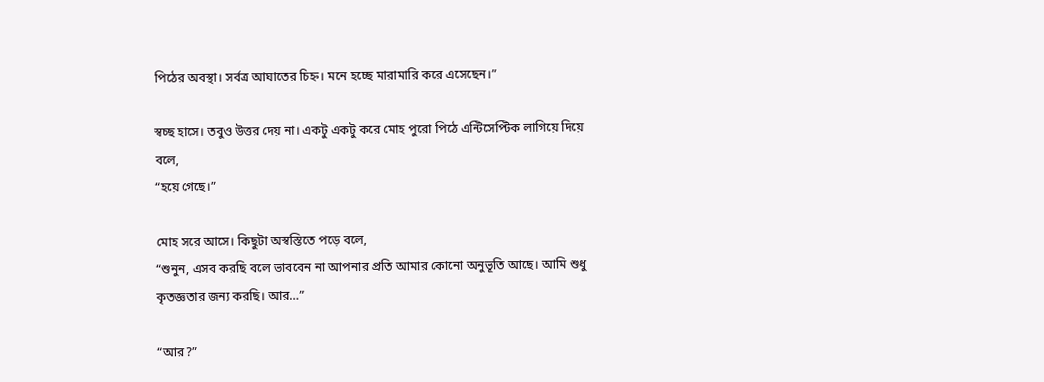পিঠের অবস্থা। সর্বত্র আঘাতের চিহ্ন। মনে হচ্ছে মারামারি করে এসেছেন।”

স্বচ্ছ হাসে। তবুও উত্তর দেয় না। একটু একটু করে মোহ পুরো পিঠে এন্টিসেপ্টিক লাগিয়ে দিয়ে বলে,
“হয়ে গেছে।”

মোহ সরে আসে। কিছুটা অস্বস্তিতে পড়ে বলে,
“শুনুন, এসব করছি বলে ভাববেন না আপনার প্রতি আমার কোনো অনুভূতি আছে। আমি শুধু কৃতজ্ঞতার জন্য করছি। আর…”

“আর?”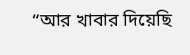“আর খাবার দিয়েছি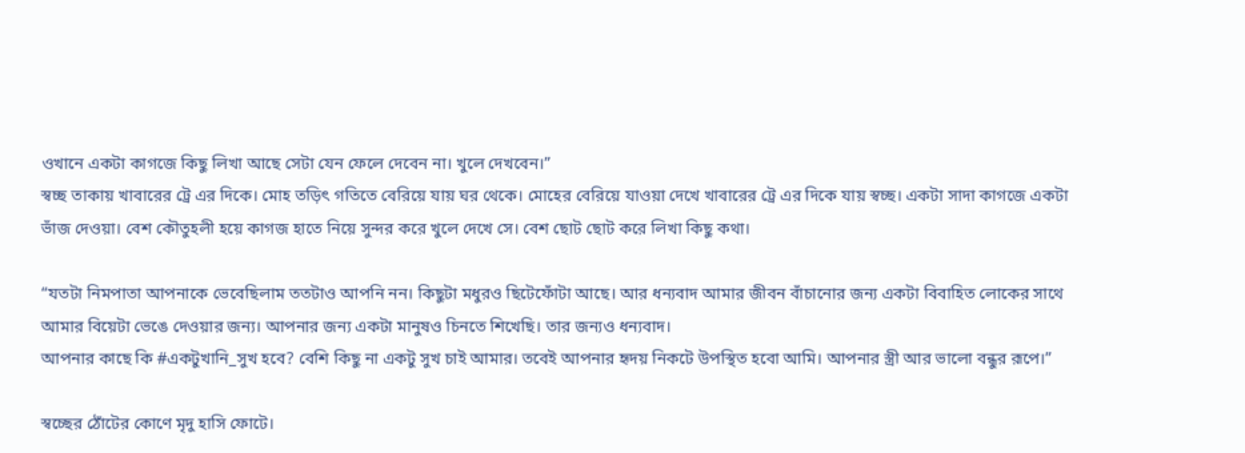ওখানে একটা কাগজে কিছু লিখা আছে সেটা যেন ফেলে দেবেন না। খুলে দেখবেন।”
স্বচ্ছ তাকায় খাবারের ট্রে এর দিকে। মোহ তড়িৎ গতিতে বেরিয়ে যায় ঘর থেকে। মোহের বেরিয়ে যাওয়া দেখে খাবারের ট্রে এর দিকে যায় স্বচ্ছ। একটা সাদা কাগজে একটা ভাঁজ দেওয়া। বেশ কৌতুহলী হয়ে কাগজ হাতে নিয়ে সুন্দর করে খুলে দেখে সে। বেশ ছোট ছোট করে লিখা কিছু কথা।

“যতটা নিমপাতা আপনাকে ভেবেছিলাম ততটাও আপনি নন। কিছুটা মধুরও ছিটেফোঁটা আছে। আর ধন্যবাদ আমার জীবন বাঁচানোর জন্য একটা বিবাহিত লোকের সাথে আমার বিয়েটা ভেঙে দেওয়ার জন্য। আপনার জন্য একটা মানুষও চিনতে শিখেছি। তার জন্যও ধন্যবাদ।
আপনার কাছে কি #একটুখানি_সুখ হবে? বেশি কিছু না একটু সুখ চাই আমার। তবেই আপনার হৃদয় নিকটে উপস্থিত হবো আমি। আপনার স্ত্রী আর ভালো বন্ধুর রূপে।”

স্বচ্ছের ঠোঁটের কোণে মৃদু হাসি ফোটে।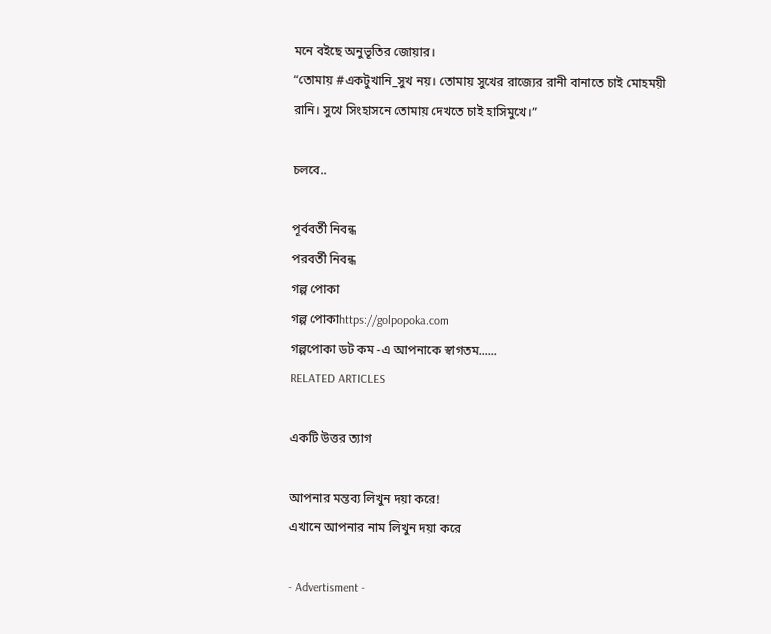মনে বইছে অনুভূতির জোয়ার।
“তোমায় #একটুখানি_সুখ নয়। তোমায় সুখের রাজ্যের রানী বানাতে চাই মোহময়ী রানি। সুখে সিংহাসনে তোমায় দেখতে চাই হাসিমুখে।”

চলবে..

পূর্ববর্তী নিবন্ধ
পরবর্তী নিবন্ধ
গল্প পোকা
গল্প পোকাhttps://golpopoka.com
গল্পপোকা ডট কম -এ আপনাকে স্বাগতম......
RELATED ARTICLES

একটি উত্তর ত্যাগ

আপনার মন্তব্য লিখুন দয়া করে!
এখানে আপনার নাম লিখুন দয়া করে

- Advertisment -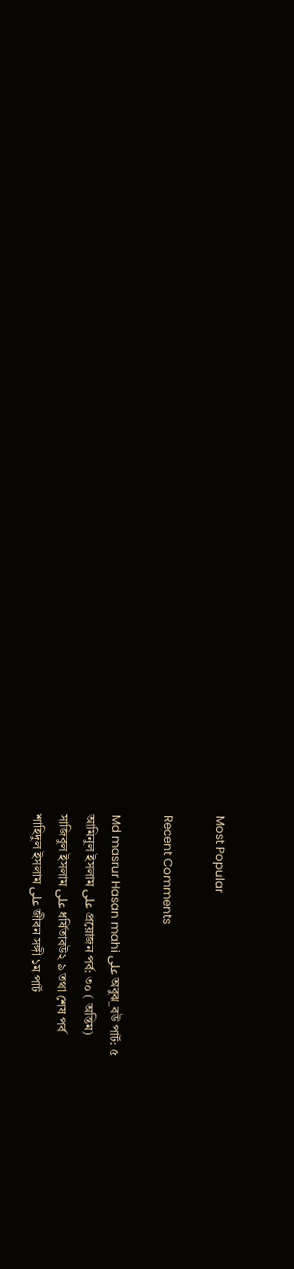Most Popular

Recent Comments

Md masrur Hasan mahi على অবুঝ_বউ পার্ট: ৫
আমিনুল ইসলাম على প্রয়োজন পর্ব: ৩০ ( অন্তিম)
সাজিবুল ইসলাম على ধর্ষিতাবউ২ ৯ তথা শেষ পর্ব
শাহিদুল ইসলাম على জীবন সঙ্গী ১ম পার্ট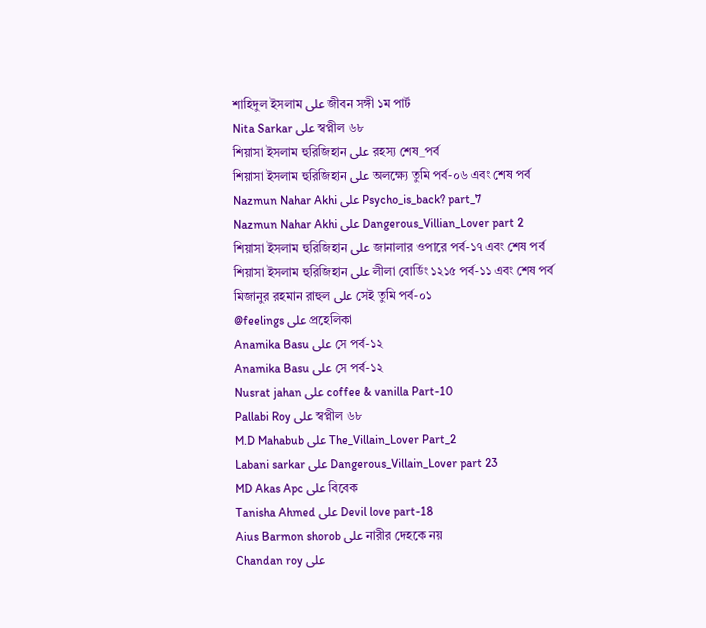শাহিদুল ইসলাম على জীবন সঙ্গী ১ম পার্ট
Nita Sarkar على স্বপ্নীল ৬৮
শিয়াসা ইসলাম হুরিজিহান على রহস্য শেষ_পর্ব
শিয়াসা ইসলাম হুরিজিহান على অলক্ষ্যে তুমি পর্ব-০৬ এবং শেষ পর্ব
Nazmun Nahar Akhi على Psycho_is_back? part_7
Nazmun Nahar Akhi على Dangerous_Villian_Lover part 2
শিয়াসা ইসলাম হুরিজিহান على জানালার ওপারে পর্ব-১৭ এবং শেষ পর্ব
শিয়াসা ইসলাম হুরিজিহান على লীলা বোর্ডিং ১২১৫ পর্ব-১১ এবং শেষ পর্ব
মিজানুর রহমান রাহুল على সেই তুমি পর্ব-০১
@feelings على প্রহেলিকা
Anamika Basu على সে পর্ব-১২
Anamika Basu على সে পর্ব-১২
Nusrat jahan على coffee & vanilla Part-10
Pallabi Roy على স্বপ্নীল ৬৮
M.D Mahabub على The_Villain_Lover Part_2
Labani sarkar على Dangerous_Villain_Lover part 23
MD Akas Apc على বিবেক
Tanisha Ahmed على Devil love part-18
Aius Barmon shorob على নারীর দেহকে নয়
Chandan roy على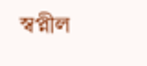স্বপ্নীল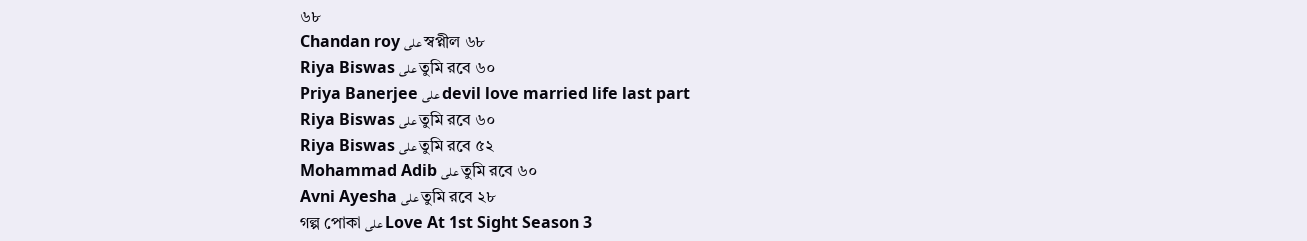৬৮
Chandan roy على স্বপ্নীল ৬৮
Riya Biswas على তুমি রবে ৬০
Priya Banerjee على devil love married life last part
Riya Biswas على তুমি রবে ৬০
Riya Biswas على তুমি রবে ৫২
Mohammad Adib على তুমি রবে ৬০
Avni Ayesha على তুমি রবে ২৮
গল্প পোকা على Love At 1st Sight Season 3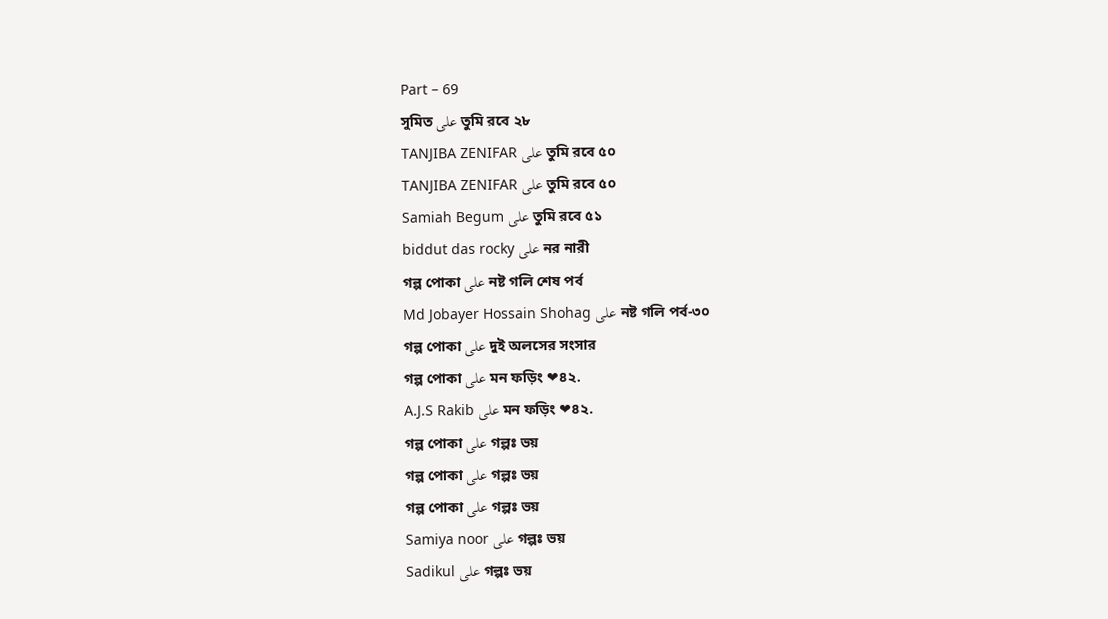Part – 69
সুমিত على তুমি রবে ২৮
TANJIBA ZENIFAR على তুমি রবে ৫০
TANJIBA ZENIFAR على তুমি রবে ৫০
Samiah Begum على তুমি রবে ৫১
biddut das rocky على নর নারী
গল্প পোকা على নষ্ট গলি শেষ পর্ব
Md Jobayer Hossain Shohag على নষ্ট গলি পর্ব-৩০
গল্প পোকা على দুই অলসের সংসার
গল্প পোকা على মন ফড়িং ❤৪২.
A.J.S Rakib على মন ফড়িং ❤৪২.
গল্প পোকা على গল্পঃ ভয়
গল্প পোকা على গল্পঃ ভয়
গল্প পোকা على গল্পঃ ভয়
Samiya noor على গল্পঃ ভয়
Sadikul على গল্পঃ ভয়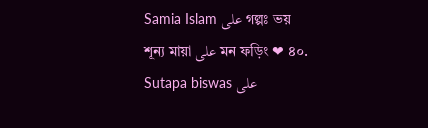Samia Islam على গল্পঃ ভয়
শূন্য মায়া على মন ফড়িং ❤ ৪০.
Sutapa biswas على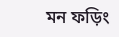মন ফড়িং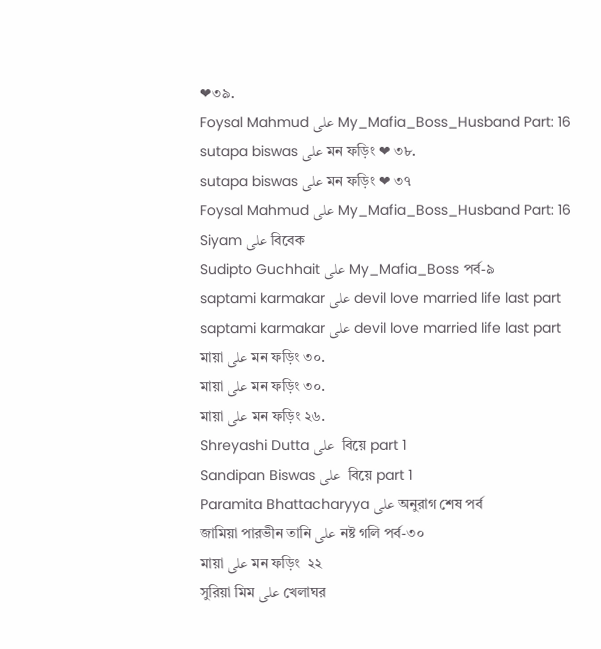❤৩৯.
Foysal Mahmud على My_Mafia_Boss_Husband Part: 16
sutapa biswas على মন ফড়িং ❤ ৩৮.
sutapa biswas على মন ফড়িং ❤ ৩৭
Foysal Mahmud على My_Mafia_Boss_Husband Part: 16
Siyam على বিবেক
Sudipto Guchhait على My_Mafia_Boss পর্ব-৯
saptami karmakar على devil love married life last part
saptami karmakar على devil love married life last part
মায়া على মন ফড়িং ৩০.
মায়া على মন ফড়িং ৩০.
মায়া على মন ফড়িং ২৬.
Shreyashi Dutta على  বিয়ে part 1
Sandipan Biswas على  বিয়ে part 1
Paramita Bhattacharyya على অনুরাগ শেষ পর্ব
জামিয়া পারভীন তানি على নষ্ট গলি পর্ব-৩০
মায়া على মন ফড়িং  ২২
সুরিয়া মিম على খেলাঘর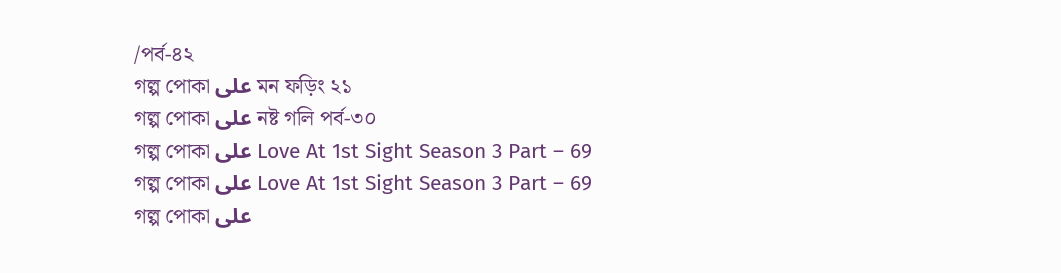/পর্ব-৪২
গল্প পোকা على মন ফড়িং ২১
গল্প পোকা على নষ্ট গলি পর্ব-৩০
গল্প পোকা على Love At 1st Sight Season 3 Part – 69
গল্প পোকা على Love At 1st Sight Season 3 Part – 69
গল্প পোকা على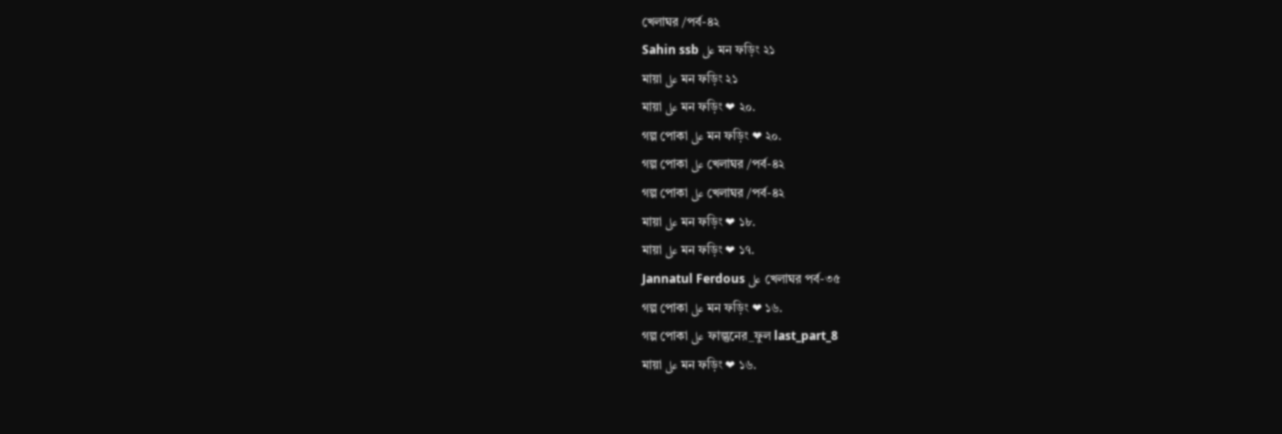খেলাঘর /পর্ব-৪২
Sahin ssb على মন ফড়িং ২১
মায়া على মন ফড়িং ২১
মায়া على মন ফড়িং ❤ ২০.
গল্প পোকা على মন ফড়িং ❤ ২০.
গল্প পোকা على খেলাঘর /পর্ব-৪২
গল্প পোকা على খেলাঘর /পর্ব-৪২
মায়া على মন ফড়িং ❤ ১৮.
মায়া على মন ফড়িং ❤ ১৭.
Jannatul Ferdous على খেলাঘর পর্ব-৩৫
গল্প পোকা على মন ফড়িং ❤ ১৬.
গল্প পোকা على ফাল্গুনের_ফুল last_part_8
মায়া على মন ফড়িং ❤ ১৬.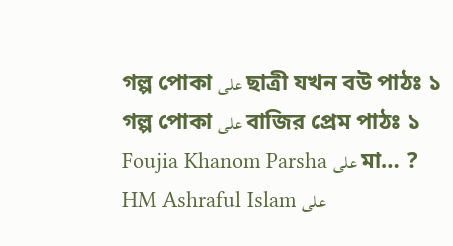গল্প পোকা على ছাত্রী যখন বউ পাঠঃ ১
গল্প পোকা على বাজির প্রেম পাঠঃ ১
Foujia Khanom Parsha على মা… ?
HM Ashraful Islam على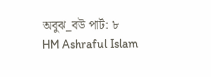অবুঝ_বউ পার্ট: ৮
HM Ashraful Islam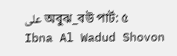على অবুঝ_বউ পার্ট: ৫
Ibna Al Wadud Shovon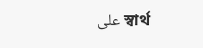على স্বার্থ